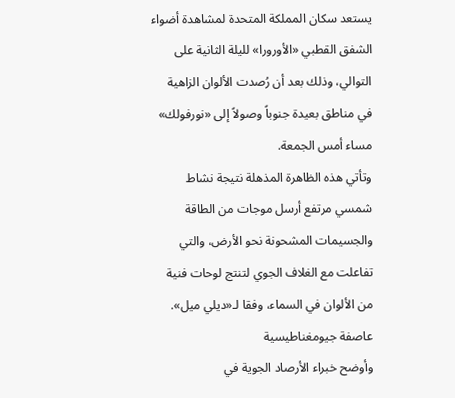يستعد سكان المملكة المتحدة لمشاهدة أضواء الشفق القطبي «الأورورا» لليلة الثانية على التوالي، وذلك بعد أن رُصدت الألوان الزاهية في مناطق بعيدة جنوباً وصولاً إلى «نورفولك» مساء أمس الجمعة.
وتأتي هذه الظاهرة المذهلة نتيجة نشاط شمسي مرتفع أرسل موجات من الطاقة والجسيمات المشحونة نحو الأرض، والتي تفاعلت مع الغلاف الجوي لتنتج لوحات فنية من الألوان في السماء، وفقا لـ«ديلي ميل».
عاصفة جيومغناطيسية
وأوضح خبراء الأرصاد الجوية في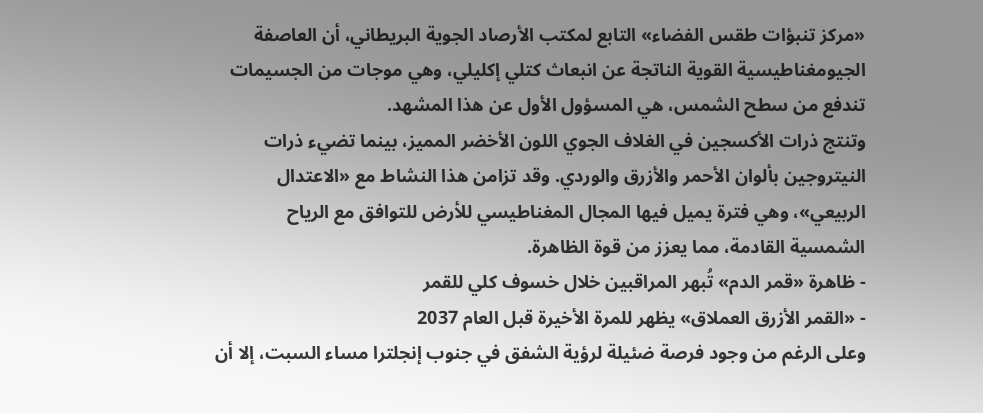«مركز تنبؤات طقس الفضاء» التابع لمكتب الأرصاد الجوية البريطاني، أن العاصفة الجيومغناطيسية القوية الناتجة عن انبعاث كتلي إكليلي، وهي موجات من الجسيمات تندفع من سطح الشمس، هي المسؤول الأول عن هذا المشهد.
وتنتج ذرات الأكسجين في الغلاف الجوي اللون الأخضر المميز، بينما تضيء ذرات النيتروجين بألوان الأحمر والأزرق والوردي. وقد تزامن هذا النشاط مع «الاعتدال الربيعي»، وهي فترة يميل فيها المجال المغناطيسي للأرض للتوافق مع الرياح الشمسية القادمة، مما يعزز من قوة الظاهرة.
- ظاهرة «قمر الدم» تُبهر المراقبين خلال خسوف كلي للقمر
- «القمر الأزرق العملاق» يظهر للمرة الأخيرة قبل العام 2037
وعلى الرغم من وجود فرصة ضئيلة لرؤية الشفق في جنوب إنجلترا مساء السبت، إلا أن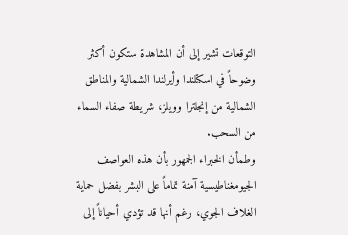التوقعات تشير إلى أن المشاهدة ستكون أكثر وضوحاً في اسكتلندا وأيرلندا الشمالية والمناطق الشمالية من إنجلترا وويلز، شريطة صفاء السماء من السحب.
وطمأن الخبراء الجمهور بأن هذه العواصف الجيومغناطيسية آمنة تماماً على البشر بفضل حماية الغلاف الجوي، رغم أنها قد تؤدي أحياناً إلى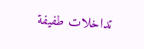تداخلات طفيفة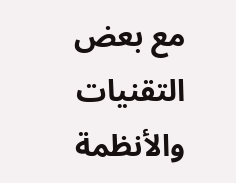مع بعض التقنيات والأنظمة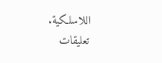اللاسلكية.
تعليقات